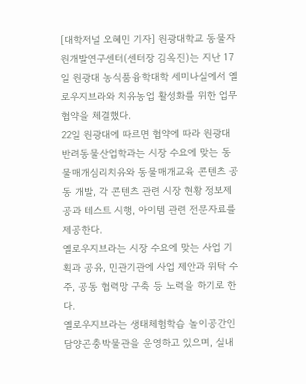[대학저널 오혜민 기자] 원광대학교 동물자원개발연구센터(센터장 김옥진)는 지난 17일 원광대 농식품융학대학 세미나실에서 옐로우지브라와 치유농업 활성화를 위한 업무협약을 체결했다.
22일 원광대에 따르면 협약에 따라 원광대 반려동물산업학과는 시장 수요에 맞는 동물매개심리치유와 동물매개교육 콘텐츠 공동 개발, 각 콘텐츠 관련 시장 현황 정보제공과 테스트 시행, 아이템 관련 전문자료를 제공한다.
옐로우지브라는 시장 수요에 맞는 사업 기획과 공유, 민관기관에 사업 제안과 위탁 수주, 공동 협력망 구축 등 노력을 하기로 한다.
옐로우지브라는 생태체험학습 놀이공간인 담양곤충박물관을 운영하고 있으며, 실내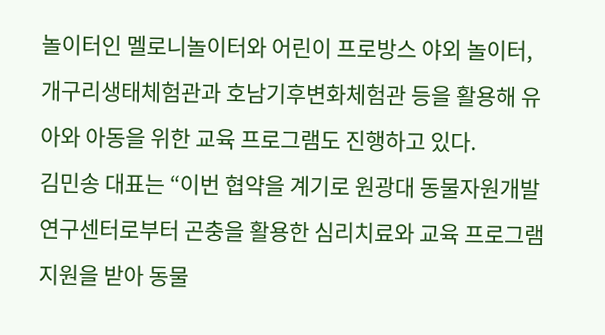놀이터인 멜로니놀이터와 어린이 프로방스 야외 놀이터, 개구리생태체험관과 호남기후변화체험관 등을 활용해 유아와 아동을 위한 교육 프로그램도 진행하고 있다.
김민송 대표는 “이번 협약을 계기로 원광대 동물자원개발연구센터로부터 곤충을 활용한 심리치료와 교육 프로그램 지원을 받아 동물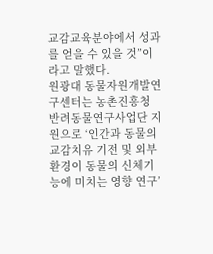교감교육분야에서 성과를 얻을 수 있을 것”이라고 말했다.
원광대 동물자원개발연구센터는 농촌진흥청 반려동물연구사업단 지원으로 ‘인간과 동물의 교감치유 기전 및 외부환경이 동물의 신체기능에 미치는 영향 연구’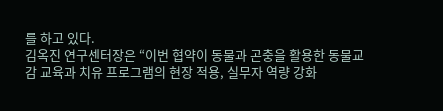를 하고 있다.
김옥진 연구센터장은 “이번 협약이 동물과 곤충을 활용한 동물교감 교육과 치유 프로그램의 현장 적용, 실무자 역량 강화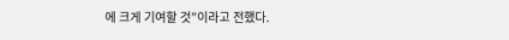에 크게 기여할 것”이라고 전했다.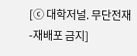[ⓒ 대학저널. 무단전재-재배포 금지]